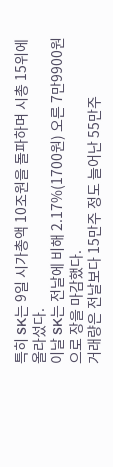특히 SK는 9일 시가총액 10조원을 돌파하며 시총 15위에 올라섰다.
이날 SK는 전날에 비해 2.17%(1700원) 오른 7만9900원으로 장을 마감했다.
거래량은 전날보다 15만주 정도 늘어난 55만주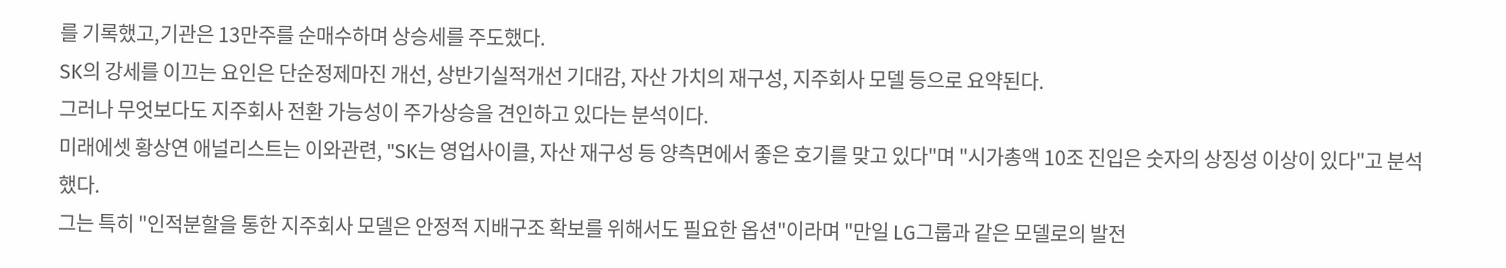를 기록했고,기관은 13만주를 순매수하며 상승세를 주도했다.
SK의 강세를 이끄는 요인은 단순정제마진 개선, 상반기실적개선 기대감, 자산 가치의 재구성, 지주회사 모델 등으로 요약된다.
그러나 무엇보다도 지주회사 전환 가능성이 주가상승을 견인하고 있다는 분석이다.
미래에셋 황상연 애널리스트는 이와관련, "SK는 영업사이클, 자산 재구성 등 양측면에서 좋은 호기를 맞고 있다"며 "시가총액 10조 진입은 숫자의 상징성 이상이 있다"고 분석했다.
그는 특히 "인적분할을 통한 지주회사 모델은 안정적 지배구조 확보를 위해서도 필요한 옵션"이라며 "만일 LG그룹과 같은 모델로의 발전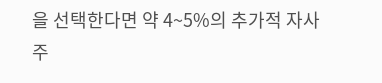을 선택한다면 약 4~5%의 추가적 자사주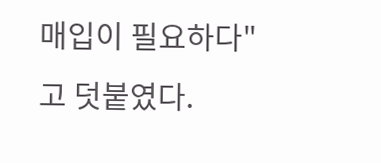매입이 필요하다"고 덧붙였다.